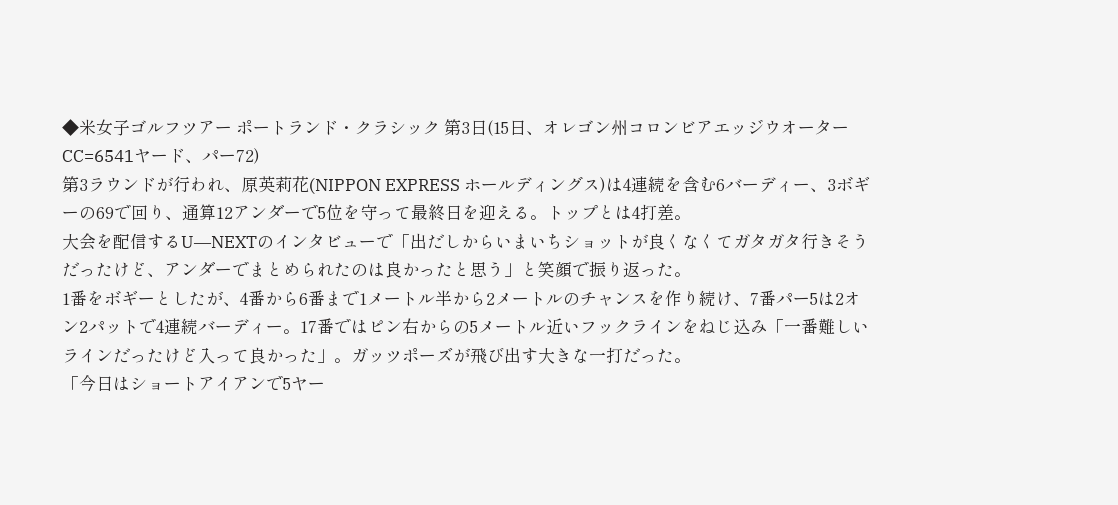◆米女子ゴルフツアー ポートランド・クラシック 第3日(15日、オレゴン州コロンビアエッジウオーターCC=6541ヤード、パー72)
第3ラウンドが行われ、原英莉花(NIPPON EXPRESS ホールディングス)は4連続を含む6バーディー、3ボギーの69で回り、通算12アンダーで5位を守って最終日を迎える。トップとは4打差。
大会を配信するU―NEXTのインタビューで「出だしからいまいちショットが良くなくてガタガタ行きそうだったけど、アンダーでまとめられたのは良かったと思う」と笑顔で振り返った。
1番をボギーとしたが、4番から6番まで1メートル半から2メートルのチャンスを作り続け、7番パー5は2オン2パットで4連続バーディー。17番ではピン右からの5メートル近いフックラインをねじ込み「一番難しいラインだったけど入って良かった」。ガッツポーズが飛び出す大きな一打だった。
「今日はショートアイアンで5ヤー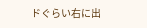ドぐらい右に出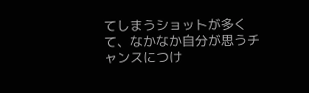てしまうショットが多くて、なかなか自分が思うチャンスにつけ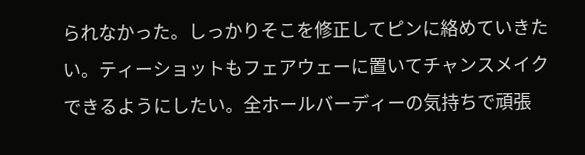られなかった。しっかりそこを修正してピンに絡めていきたい。ティーショットもフェアウェーに置いてチャンスメイクできるようにしたい。全ホールバーディーの気持ちで頑張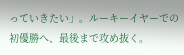っていきたい」。ルーキーイヤーでの初優勝へ、最後まで攻め抜く。